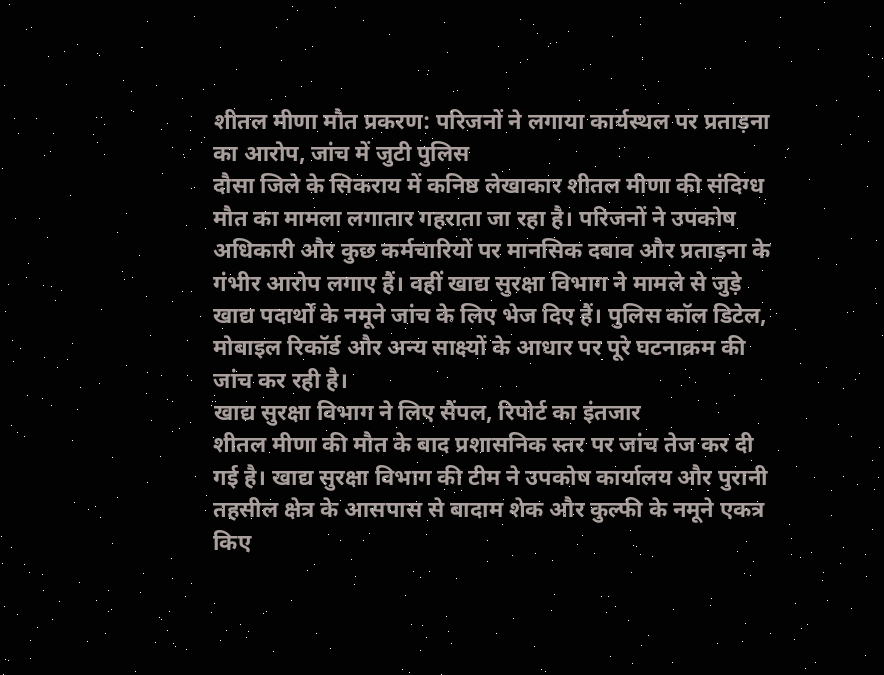शीतल मीणा मौत प्रकरण: परिजनों ने लगाया कार्यस्थल पर प्रताड़ना का आरोप, जांच में जुटी पुलिस
दौसा जिले के सिकराय में कनिष्ठ लेखाकार शीतल मीणा की संदिग्ध मौत का मामला लगातार गहराता जा रहा है। परिजनों ने उपकोष अधिकारी और कुछ कर्मचारियों पर मानसिक दबाव और प्रताड़ना के गंभीर आरोप लगाए हैं। वहीं खाद्य सुरक्षा विभाग ने मामले से जुड़े खाद्य पदार्थों के नमूने जांच के लिए भेज दिए हैं। पुलिस कॉल डिटेल, मोबाइल रिकॉर्ड और अन्य साक्ष्यों के आधार पर पूरे घटनाक्रम की जांच कर रही है।
खाद्य सुरक्षा विभाग ने लिए सैंपल, रिपोर्ट का इंतजार
शीतल मीणा की मौत के बाद प्रशासनिक स्तर पर जांच तेज कर दी गई है। खाद्य सुरक्षा विभाग की टीम ने उपकोष कार्यालय और पुरानी तहसील क्षेत्र के आसपास से बादाम शेक और कुल्फी के नमूने एकत्र किए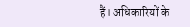हैं। अधिकारियों के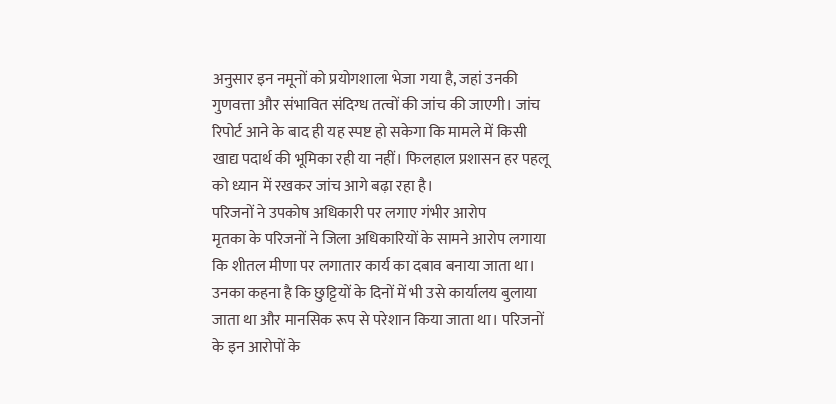अनुसार इन नमूनों को प्रयोगशाला भेजा गया है, जहां उनकी गुणवत्ता और संभावित संदिग्ध तत्वों की जांच की जाएगी। जांच रिपोर्ट आने के बाद ही यह स्पष्ट हो सकेगा कि मामले में किसी खाद्य पदार्थ की भूमिका रही या नहीं। फिलहाल प्रशासन हर पहलू को ध्यान में रखकर जांच आगे बढ़ा रहा है।
परिजनों ने उपकोष अधिकारी पर लगाए गंभीर आरोप
मृतका के परिजनों ने जिला अधिकारियों के सामने आरोप लगाया कि शीतल मीणा पर लगातार कार्य का दबाव बनाया जाता था। उनका कहना है कि छुट्टियों के दिनों में भी उसे कार्यालय बुलाया जाता था और मानसिक रूप से परेशान किया जाता था। परिजनों के इन आरोपों के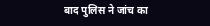बाद पुलिस ने जांच का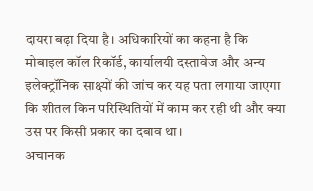दायरा बढ़ा दिया है। अधिकारियों का कहना है कि मोबाइल कॉल रिकॉर्ड, कार्यालयी दस्तावेज और अन्य इलेक्ट्रॉनिक साक्ष्यों की जांच कर यह पता लगाया जाएगा कि शीतल किन परिस्थितियों में काम कर रही थी और क्या उस पर किसी प्रकार का दबाव था।
अचानक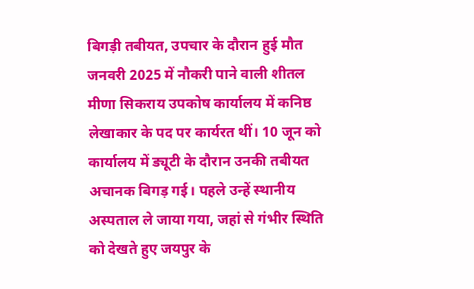बिगड़ी तबीयत, उपचार के दौरान हुई मौत
जनवरी 2025 में नौकरी पाने वाली शीतल मीणा सिकराय उपकोष कार्यालय में कनिष्ठ लेखाकार के पद पर कार्यरत थीं। 10 जून को कार्यालय में ड्यूटी के दौरान उनकी तबीयत अचानक बिगड़ गई। पहले उन्हें स्थानीय अस्पताल ले जाया गया, जहां से गंभीर स्थिति को देखते हुए जयपुर के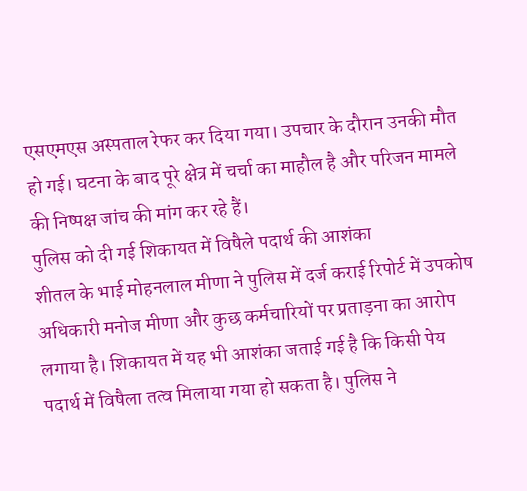एसएमएस अस्पताल रेफर कर दिया गया। उपचार के दौरान उनकी मौत हो गई। घटना के बाद पूरे क्षेत्र में चर्चा का माहौल है और परिजन मामले की निष्पक्ष जांच की मांग कर रहे हैं।
पुलिस को दी गई शिकायत में विषैले पदार्थ की आशंका
शीतल के भाई मोहनलाल मीणा ने पुलिस में दर्ज कराई रिपोर्ट में उपकोष अधिकारी मनोज मीणा और कुछ कर्मचारियों पर प्रताड़ना का आरोप लगाया है। शिकायत में यह भी आशंका जताई गई है कि किसी पेय पदार्थ में विषैला तत्व मिलाया गया हो सकता है। पुलिस ने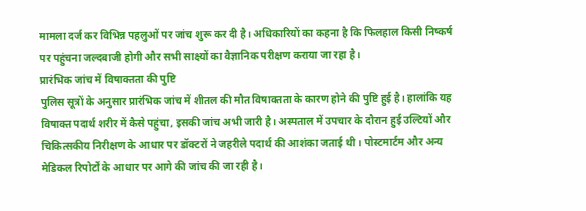मामला दर्ज कर विभिन्न पहलुओं पर जांच शुरू कर दी है। अधिकारियों का कहना है कि फिलहाल किसी निष्कर्ष पर पहुंचना जल्दबाजी होगी और सभी साक्ष्यों का वैज्ञानिक परीक्षण कराया जा रहा है।
प्रारंभिक जांच में विषाक्तता की पुष्टि
पुलिस सूत्रों के अनुसार प्रारंभिक जांच में शीतल की मौत विषाक्तता के कारण होने की पुष्टि हुई है। हालांकि यह विषाक्त पदार्थ शरीर में कैसे पहुंचा, इसकी जांच अभी जारी है। अस्पताल में उपचार के दौरान हुई उल्टियों और चिकित्सकीय निरीक्षण के आधार पर डॉक्टरों ने जहरीले पदार्थ की आशंका जताई थी। पोस्टमार्टम और अन्य मेडिकल रिपोर्टों के आधार पर आगे की जांच की जा रही है।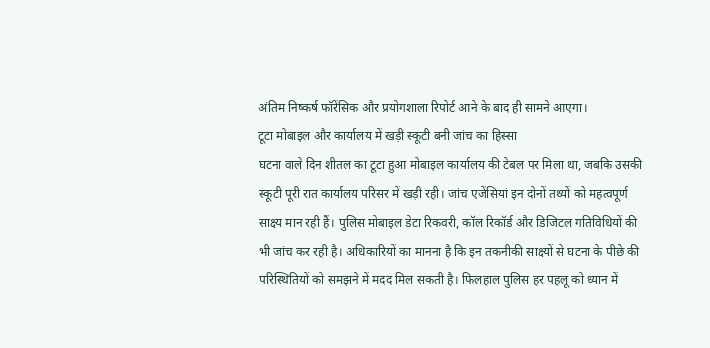अंतिम निष्कर्ष फॉरेंसिक और प्रयोगशाला रिपोर्ट आने के बाद ही सामने आएगा।
टूटा मोबाइल और कार्यालय में खड़ी स्कूटी बनी जांच का हिस्सा
घटना वाले दिन शीतल का टूटा हुआ मोबाइल कार्यालय की टेबल पर मिला था, जबकि उसकी स्कूटी पूरी रात कार्यालय परिसर में खड़ी रही। जांच एजेंसियां इन दोनों तथ्यों को महत्वपूर्ण साक्ष्य मान रही हैं। पुलिस मोबाइल डेटा रिकवरी, कॉल रिकॉर्ड और डिजिटल गतिविधियों की भी जांच कर रही है। अधिकारियों का मानना है कि इन तकनीकी साक्ष्यों से घटना के पीछे की परिस्थितियों को समझने में मदद मिल सकती है। फिलहाल पुलिस हर पहलू को ध्यान में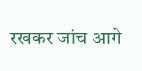रखकर जांच आगे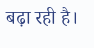बढ़ा रही है।